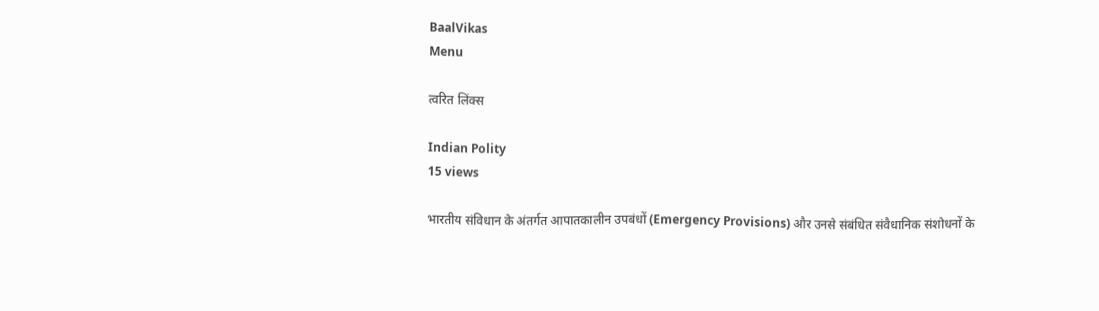BaalVikas
Menu

त्वरित लिंक्स

Indian Polity
15 views

भारतीय संविधान के अंतर्गत आपातकालीन उपबंधों (Emergency Provisions) और उनसे संबंधित संवैधानिक संशोधनों के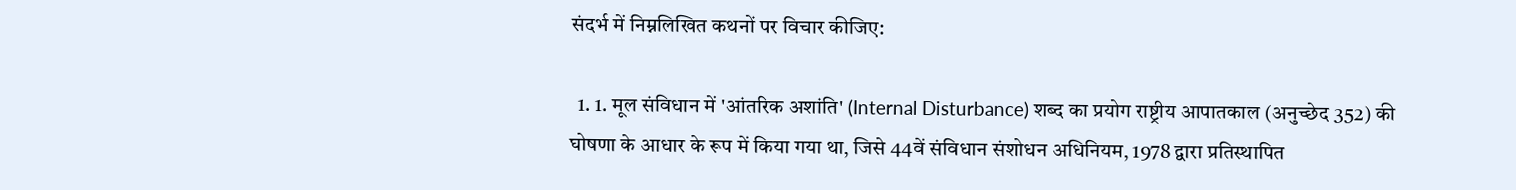संदर्भ में निम्नलिखित कथनों पर विचार कीजिए:

  1. 1. मूल संविधान में 'आंतरिक अशांति' (Internal Disturbance) शब्द का प्रयोग राष्ट्रीय आपातकाल (अनुच्छेद 352) की घोषणा के आधार के रूप में किया गया था, जिसे 44वें संविधान संशोधन अधिनियम, 1978 द्वारा प्रतिस्थापित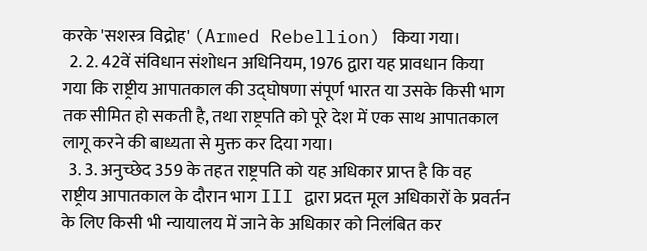करके 'सशस्त्र विद्रोह' (Armed Rebellion) किया गया।
  2. 2. 42वें संविधान संशोधन अधिनियम, 1976 द्वारा यह प्रावधान किया गया कि राष्ट्रीय आपातकाल की उद्घोषणा संपूर्ण भारत या उसके किसी भाग तक सीमित हो सकती है, तथा राष्ट्रपति को पूरे देश में एक साथ आपातकाल लागू करने की बाध्यता से मुक्त कर दिया गया।
  3. 3. अनुच्छेद 359 के तहत राष्ट्रपति को यह अधिकार प्राप्त है कि वह राष्ट्रीय आपातकाल के दौरान भाग III द्वारा प्रदत्त मूल अधिकारों के प्रवर्तन के लिए किसी भी न्यायालय में जाने के अधिकार को निलंबित कर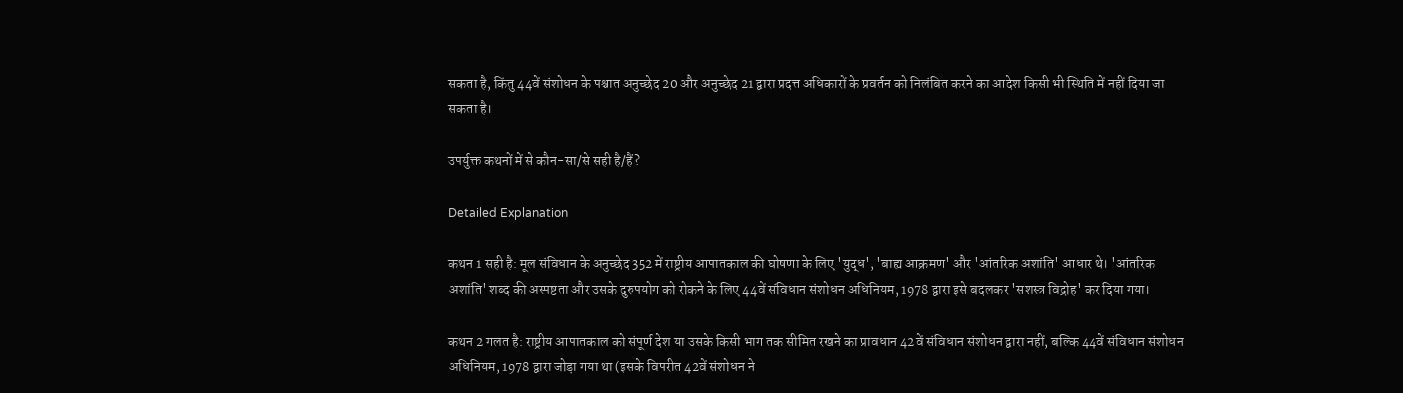सकता है, किंतु 44वें संशोधन के पश्चात अनुच्छेद 20 और अनुच्छेद 21 द्वारा प्रदत्त अधिकारों के प्रवर्तन को निलंबित करने का आदेश किसी भी स्थिति में नहीं दिया जा सकता है।

उपर्युक्त कथनों में से कौन-सा/से सही है/हैं?

Detailed Explanation

कथन 1 सही है: मूल संविधान के अनुच्छेद 352 में राष्ट्रीय आपातकाल की घोषणा के लिए 'युद्ध', 'बाह्य आक्रमण' और 'आंतरिक अशांति' आधार थे। 'आंतरिक अशांति' शब्द की अस्पष्टता और उसके दुरुपयोग को रोकने के लिए 44वें संविधान संशोधन अधिनियम, 1978 द्वारा इसे बदलकर 'सशस्त्र विद्रोह' कर दिया गया।

कथन 2 गलत है: राष्ट्रीय आपातकाल को संपूर्ण देश या उसके किसी भाग तक सीमित रखने का प्रावधान 42वें संविधान संशोधन द्वारा नहीं, बल्कि 44वें संविधान संशोधन अधिनियम, 1978 द्वारा जोड़ा गया था (इसके विपरीत 42वें संशोधन ने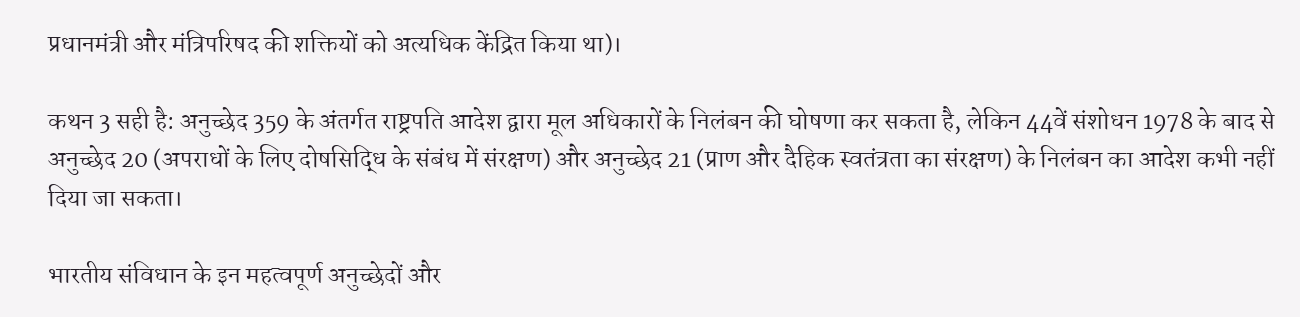प्रधानमंत्री और मंत्रिपरिषद की शक्तियों को अत्यधिक केंद्रित किया था)।

कथन 3 सही है: अनुच्छेद 359 के अंतर्गत राष्ट्रपति आदेश द्वारा मूल अधिकारों के निलंबन की घोषणा कर सकता है, लेकिन 44वें संशोधन 1978 के बाद से अनुच्छेद 20 (अपराधों के लिए दोषसिद्धि के संबंध में संरक्षण) और अनुच्छेद 21 (प्राण और दैहिक स्वतंत्रता का संरक्षण) के निलंबन का आदेश कभी नहीं दिया जा सकता।

भारतीय संविधान के इन महत्वपूर्ण अनुच्छेदों और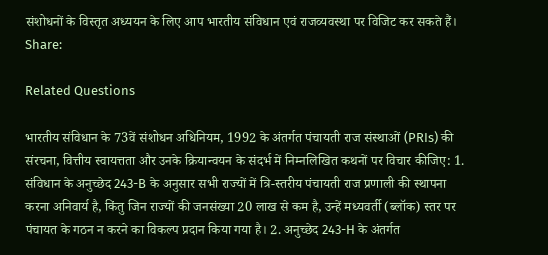संशोधनों के विस्तृत अध्ययन के लिए आप भारतीय संविधान एवं राजव्यवस्था पर विजिट कर सकते हैं।
Share:

Related Questions

भारतीय संविधान के 73वें संशोधन अधिनियम, 1992 के अंतर्गत पंचायती राज संस्थाओं (PRIs) की संरचना, वित्तीय स्वायत्तता और उनके क्रियान्वयन के संदर्भ में निम्नलिखित कथनों पर विचार कीजिए: 1. संविधान के अनुच्छेद 243-B के अनुसार सभी राज्यों में त्रि-स्तरीय पंचायती राज प्रणाली की स्थापना करना अनिवार्य है, किंतु जिन राज्यों की जनसंख्या 20 लाख से कम है, उन्हें मध्यवर्ती (ब्लॉक) स्तर पर पंचायत के गठन न करने का विकल्प प्रदान किया गया है। 2. अनुच्छेद 243-H के अंतर्गत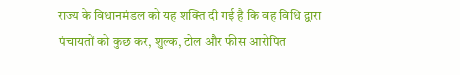राज्य के विधानमंडल को यह शक्ति दी गई है कि वह विधि द्वारा पंचायतों को कुछ कर, शुल्क, टोल और फीस आरोपित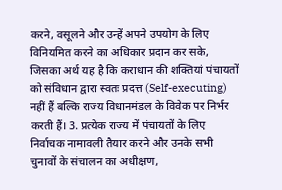करने, वसूलने और उन्हें अपने उपयोग के लिए विनियमित करने का अधिकार प्रदान कर सके, जिसका अर्थ यह है कि कराधान की शक्तियां पंचायतों को संविधान द्वारा स्वतः प्रदत्त (Self-executing) नहीं हैं बल्कि राज्य विधानमंडल के विवेक पर निर्भर करती हैं। 3. प्रत्येक राज्य में पंचायतों के लिए निर्वाचक नामावली तैयार करने और उनके सभी चुनावों के संचालन का अधीक्षण,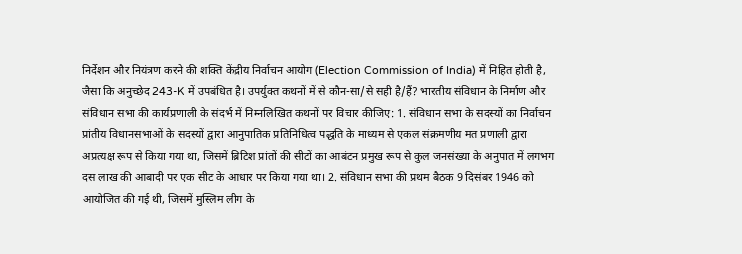निर्देशन और नियंत्रण करने की शक्ति केंद्रीय निर्वाचन आयोग (Election Commission of India) में निहित होती है, जैसा कि अनुच्छेद 243-K में उपबंधित है। उपर्युक्त कथनों में से कौन-सा/से सही है/हैं? भारतीय संविधान के निर्माण और संविधान सभा की कार्यप्रणाली के संदर्भ में निम्नलिखित कथनों पर विचार कीजिए: 1. संविधान सभा के सदस्यों का निर्वाचन प्रांतीय विधानसभाओं के सदस्यों द्वारा आनुपातिक प्रतिनिधित्व पद्धति के माध्यम से एकल संक्रमणीय मत प्रणाली द्वारा अप्रत्यक्ष रूप से किया गया था, जिसमें ब्रिटिश प्रांतों की सीटों का आबंटन प्रमुख रूप से कुल जनसंख्या के अनुपात में लगभग दस लाख की आबादी पर एक सीट के आधार पर किया गया था। 2. संविधान सभा की प्रथम बैठक 9 दिसंबर 1946 को आयोजित की गई थी, जिसमें मुस्लिम लीग के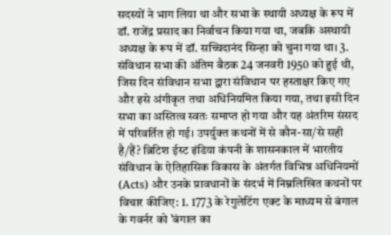सदस्यों ने भाग लिया था और सभा के स्थायी अध्यक्ष के रूप में डॉ. राजेंद्र प्रसाद का निर्वाचन किया गया था, जबकि अस्थायी अध्यक्ष के रूप में डॉ. सच्चिदानंद सिन्हा को चुना गया था। 3. संविधान सभा की अंतिम बैठक 24 जनवरी 1950 को हुई थी, जिस दिन संविधान सभा द्वारा संविधान पर हस्ताक्षर किए गए और इसे अंगीकृत तथा अधिनियमित किया गया, तथा इसी दिन सभा का अस्तित्व स्वतः समाप्त हो गया और यह अंतरिम संसद में परिवर्तित हो गई। उपर्युक्त कथनों में से कौन-सा/से सही है/हैं? ब्रिटिश ईस्ट इंडिया कंपनी के शासनकाल में भारतीय संविधान के ऐतिहासिक विकास के अंतर्गत विभिन्न अधिनियमों (Acts) और उनके प्रावधानों के संदर्भ में निम्नलिखित कथनों पर विचार कीजिए: 1. 1773 के रेगुलेटिंग एक्ट के माध्यम से बंगाल के गवर्नर को 'बंगाल का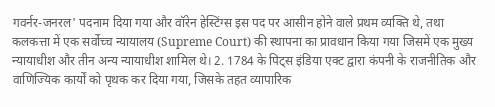गवर्नर-जनरल' पदनाम दिया गया और वॉरेन हेस्टिंग्स इस पद पर आसीन होने वाले प्रथम व्यक्ति थे, तथा कलकत्ता में एक सर्वोच्च न्यायालय (Supreme Court) की स्थापना का प्रावधान किया गया जिसमें एक मुख्य न्यायाधीश और तीन अन्य न्यायाधीश शामिल थे। 2. 1784 के पिट्स इंडिया एक्ट द्वारा कंपनी के राजनीतिक और वाणिज्यिक कार्यों को पृथक कर दिया गया, जिसके तहत व्यापारिक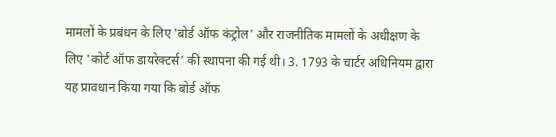मामलों के प्रबंधन के लिए 'बोर्ड ऑफ कंट्रोल' और राजनीतिक मामलों के अधीक्षण के लिए 'कोर्ट ऑफ डायरेक्टर्स' की स्थापना की गई थी। 3. 1793 के चार्टर अधिनियम द्वारा यह प्रावधान किया गया कि बोर्ड ऑफ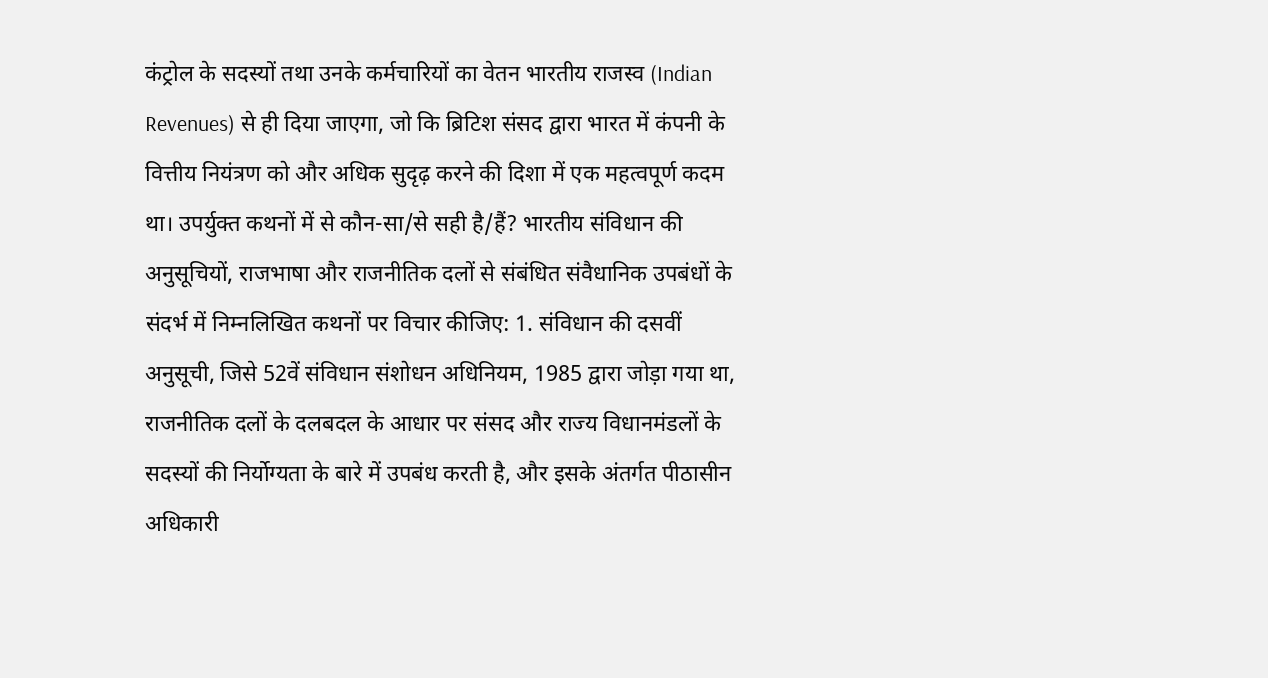कंट्रोल के सदस्यों तथा उनके कर्मचारियों का वेतन भारतीय राजस्व (Indian Revenues) से ही दिया जाएगा, जो कि ब्रिटिश संसद द्वारा भारत में कंपनी के वित्तीय नियंत्रण को और अधिक सुदृढ़ करने की दिशा में एक महत्वपूर्ण कदम था। उपर्युक्त कथनों में से कौन-सा/से सही है/हैं? भारतीय संविधान की अनुसूचियों, राजभाषा और राजनीतिक दलों से संबंधित संवैधानिक उपबंधों के संदर्भ में निम्नलिखित कथनों पर विचार कीजिए: 1. संविधान की दसवीं अनुसूची, जिसे 52वें संविधान संशोधन अधिनियम, 1985 द्वारा जोड़ा गया था, राजनीतिक दलों के दलबदल के आधार पर संसद और राज्य विधानमंडलों के सदस्यों की निर्योग्यता के बारे में उपबंध करती है, और इसके अंतर्गत पीठासीन अधिकारी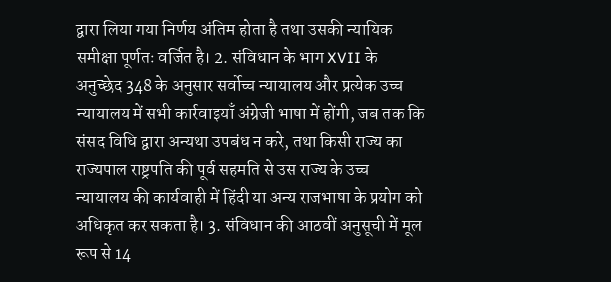द्वारा लिया गया निर्णय अंतिम होता है तथा उसकी न्यायिक समीक्षा पूर्णतः वर्जित है। 2. संविधान के भाग XVII के अनुच्छेद 348 के अनुसार सर्वोच्च न्यायालय और प्रत्येक उच्च न्यायालय में सभी कार्रवाइयाँ अंग्रेजी भाषा में होंगी, जब तक कि संसद विधि द्वारा अन्यथा उपबंध न करे, तथा किसी राज्य का राज्यपाल राष्ट्रपति की पूर्व सहमति से उस राज्य के उच्च न्यायालय की कार्यवाही में हिंदी या अन्य राजभाषा के प्रयोग को अधिकृत कर सकता है। 3. संविधान की आठवीं अनुसूची में मूल रूप से 14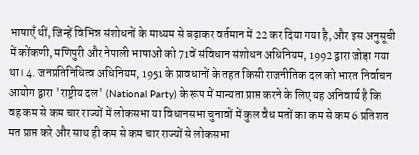भाषाएँ थीं, जिन्हें विभिन्न संशोधनों के माध्यम से बढ़ाकर वर्तमान में 22 कर दिया गया है, और इस अनुसूची में कोंकणी, मणिपुरी और नेपाली भाषाओं को 71वें संविधान संशोधन अधिनियम, 1992 द्वारा जोड़ा गया था। 4. जनप्रतिनिधित्व अधिनियम, 1951 के प्रावधानों के तहत किसी राजनीतिक दल को भारत निर्वाचन आयोग द्वारा 'राष्ट्रीय दल' (National Party) के रूप में मान्यता प्राप्त करने के लिए यह अनिवार्य है कि वह कम से कम चार राज्यों में लोकसभा या विधानसभा चुनावों में कुल वैध मतों का कम से कम 6 प्रतिशत मत प्राप्त करे और साथ ही कम से कम चार राज्यों से लोकसभा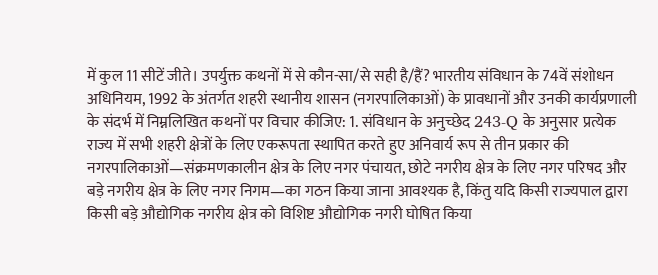में कुल 11 सीटें जीते। उपर्युक्त कथनों में से कौन-सा/से सही है/हैं? भारतीय संविधान के 74वें संशोधन अधिनियम, 1992 के अंतर्गत शहरी स्थानीय शासन (नगरपालिकाओं) के प्रावधानों और उनकी कार्यप्रणाली के संदर्भ में निम्नलिखित कथनों पर विचार कीजिए: 1. संविधान के अनुच्छेद 243-Q के अनुसार प्रत्येक राज्य में सभी शहरी क्षेत्रों के लिए एकरूपता स्थापित करते हुए अनिवार्य रूप से तीन प्रकार की नगरपालिकाओं—संक्रमणकालीन क्षेत्र के लिए नगर पंचायत, छोटे नगरीय क्षेत्र के लिए नगर परिषद और बड़े नगरीय क्षेत्र के लिए नगर निगम—का गठन किया जाना आवश्यक है, किंतु यदि किसी राज्यपाल द्वारा किसी बड़े औद्योगिक नगरीय क्षेत्र को विशिष्ट औद्योगिक नगरी घोषित किया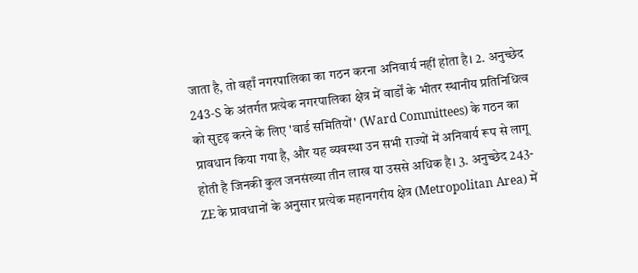जाता है, तो वहाँ नगरपालिका का गठन करना अनिवार्य नहीं होता है। 2. अनुच्छेद 243-S के अंतर्गत प्रत्येक नगरपालिका क्षेत्र में वार्डों के भीतर स्थानीय प्रतिनिधित्व को सुदृढ़ करने के लिए 'वार्ड समितियों' (Ward Committees) के गठन का प्रावधान किया गया है, और यह व्यवस्था उन सभी राज्यों में अनिवार्य रूप से लागू होती है जिनकी कुल जनसंख्या तीन लाख या उससे अधिक है। 3. अनुच्छेद 243-ZE के प्रावधानों के अनुसार प्रत्येक महानगरीय क्षेत्र (Metropolitan Area) में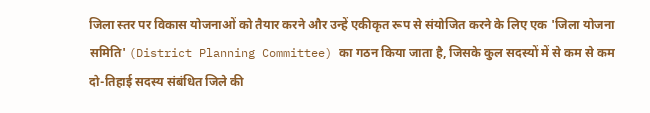जिला स्तर पर विकास योजनाओं को तैयार करने और उन्हें एकीकृत रूप से संयोजित करने के लिए एक 'जिला योजना समिति' (District Planning Committee) का गठन किया जाता है, जिसके कुल सदस्यों में से कम से कम दो-तिहाई सदस्य संबंधित जिले की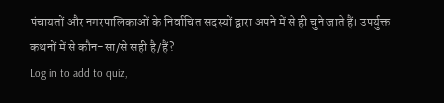पंचायतों और नगरपालिकाओं के निर्वाचित सदस्यों द्वारा अपने में से ही चुने जाते हैं। उपर्युक्त कथनों में से कौन-सा/से सही है/हैं?
Log in to add to quiz,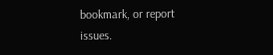bookmark, or report issues.